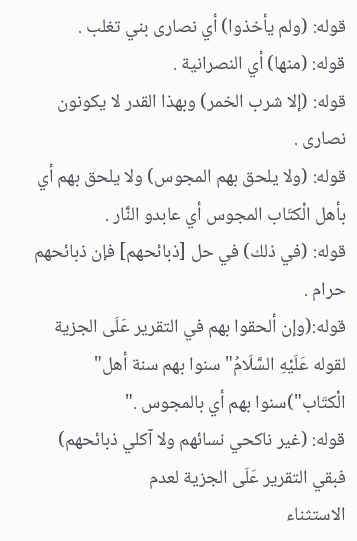قوله: (ولم يأخذوا) أي نصارى بني تغلب .
قوله: (منها) أي النصرانية .
قوله: (إلا شرب الخمر) وبهذا القدر لا يكونون نصارى .
قوله: (ولا يلحق بهم المجوس) ولا يلحق بهم أي بأهل الْكتَاب المجوس أي عابدو النَّار .
قوله: (في ذلك) في حل [ذبائحهم] فإن ذبائحهم حرام .
قوله:(وإن ألحقوا بهم في التقرير عَلَى الجزية لقوله عَلَيْهِ السَّلَامُ"سنوا بهم سنة أهل"
الْكتَاب")سنوا بهم أي بالمجوس ."
قوله: (غير ناكحي نسائهم ولا آكلي ذبائحهم) فبقي التقرير عَلَى الجزية لعدم
الاستثناء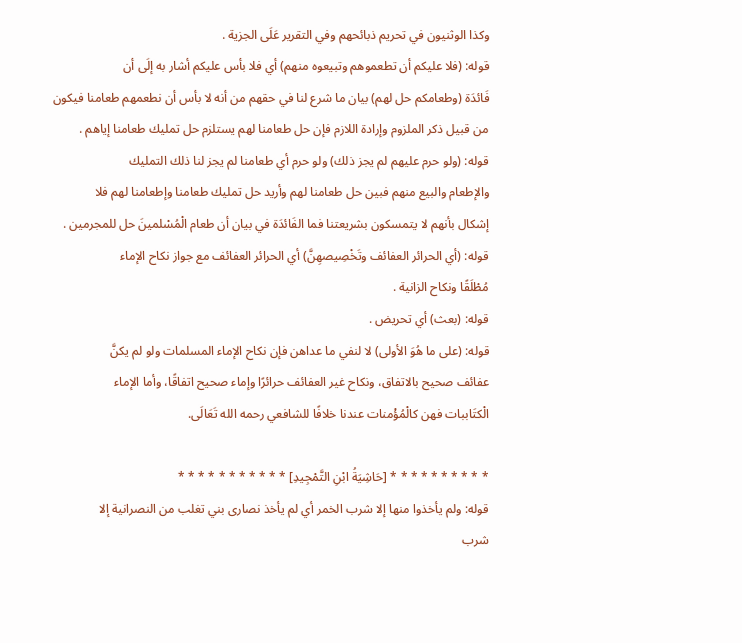وكذا الوثنيون في تحريم ذبائحهم وفي التقرير عَلَى الجزية .
قوله: (فلا عليكم أن تطعموهم وتبيعوه منهم) أي فلا بأس عليكم أشار به إلَى أن
فَائدَة (وطعامكم حل لهم) بيان ما شرع لنا في حقهم من أنه لا بأس أن نطعمهم طعامنا فيكون
من قبيل ذكر الملزوم وإرادة اللازم فإن حل طعامنا لهم يستلزم حل تمليك طعامنا إياهم .
قوله: (ولو حرم عليهم لم يجز ذلك) ولو حرم أي طعامنا لم يجز لنا ذلك التمليك
والإطعام والبيع منهم فبين حل طعامنا لهم وأريد حل تمليك طعامنا وإطعامنا لهم فلا
إشكال بأنهم لا يتمسكون بشريعتنا فما الفَائدَة في بيان أن طعام الْمُسْلمينَ حل للمجرمين .
قوله: (أي الحرائر العفائف وتَخْصِيصهِنَّ) أي الحرائر العفائف مع جواز نكاح الإماء
مُطْلَقًا ونكاح الزانية .
قوله: (بعث) أي تحريض .
قوله: (على ما هُوَ الأولى) لا لنفي ما عداهن فإن نكاح الإماء المسلمات ولو لم يكنَّ
عفائف صحيح بالاتفاق، ونكاح غير العفائف حرائرًا وإماء صحيح اتفاقًا، وأما الإماء
الْكتَاببات فهن كالْمُؤْمنات عندنا خلافًا للشافعي رحمه الله تَعَالَى.

* * * * * * * * * * [حَاشِيَةُ ابْنِ التَّمْجِيدِ] * * * * * * * * * * *
قوله: ولم يأخذوا منها إلا شرب الخمر أي لم يأخذ نصارى بني تغلب من النصرانية إلا
شرب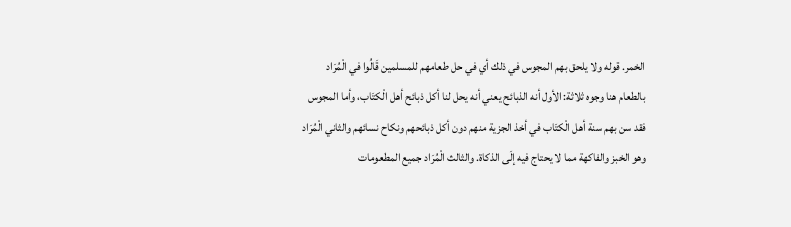الخمر. قوله ولا يلحق بهم المجوس في ذلك أي في حل طعامهم للمسلمين قَالُوا في الْمُرَاد
بالطعام هنا وجوه ثلاثة: الأول أنه الذبائح يعني أنه يحل لنا أكل ذبائح أهل الْكتَاب، وأما المجوس
فقد سن بهم سنة أهل الْكتَاب في أخذ الجزية منهم دون أكل ذبائحهم ونكاح نسائهم والثاني الْمُرَاد
وهو الخبز والفاكهة مما لا يحتاج فيه إلَى الذكاة. والثالث الْمُرَاد جميع المطعومات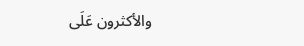والأكثرون عَلَى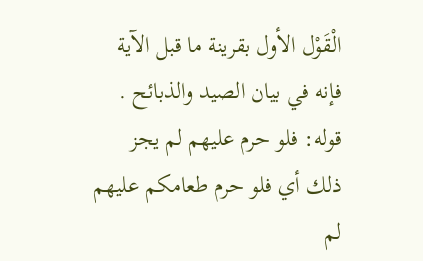الْقَوْل الأول بقرينة ما قبل الآية فإنه في بيان الصيد والذبائح .
قوله: فلو حرم عليهم لم يجز ذلك أي فلو حرم طعامكم عليهم لم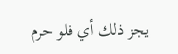يجز ذلك أي فلو حرم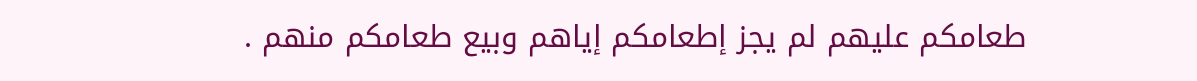طعامكم عليهم لم يجز إطعامكم إياهم وبيع طعامكم منهم .